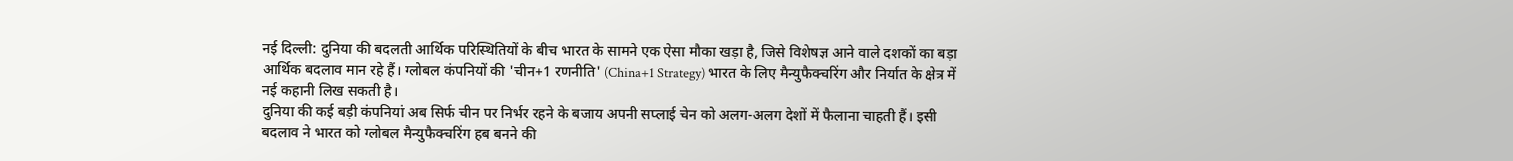नई दिल्ली: दुनिया की बदलती आर्थिक परिस्थितियों के बीच भारत के सामने एक ऐसा मौका खड़ा है, जिसे विशेषज्ञ आने वाले दशकों का बड़ा आर्थिक बदलाव मान रहे हैं। ग्लोबल कंपनियों की 'चीन+1 रणनीति' (China+1 Strategy) भारत के लिए मैन्युफैक्चरिंग और निर्यात के क्षेत्र में नई कहानी लिख सकती है।
दुनिया की कई बड़ी कंपनियां अब सिर्फ चीन पर निर्भर रहने के बजाय अपनी सप्लाई चेन को अलग-अलग देशों में फैलाना चाहती हैं। इसी बदलाव ने भारत को ग्लोबल मैन्युफैक्चरिंग हब बनने की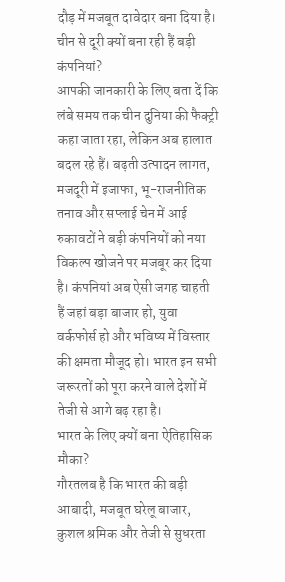दौड़ में मजबूत दावेदार बना दिया है।
चीन से दूरी क्यों बना रही हैं बड़ी कंपनियां?
आपकी जानकारी के लिए बता दें कि लंबे समय तक चीन दुनिया की फैक्ट्री कहा जाता रहा, लेकिन अब हालात बदल रहे हैं। बढ़ती उत्पादन लागत, मजदूरी में इजाफा, भू-राजनीतिक तनाव और सप्लाई चेन में आई रुकावटों ने बड़ी कंपनियों को नया विकल्प खोजने पर मजबूर कर दिया है। कंपनियां अब ऐसी जगह चाहती हैं जहां बड़ा बाजार हो, युवा वर्कफोर्स हो और भविष्य में विस्तार की क्षमता मौजूद हो। भारत इन सभी जरूरतों को पूरा करने वाले देशों में तेजी से आगे बढ़ रहा है।
भारत के लिए क्यों बना ऐतिहासिक मौका?
गौरतलब है कि भारत की बड़ी आबादी, मजबूत घरेलू बाजार, कुशल श्रमिक और तेजी से सुधरता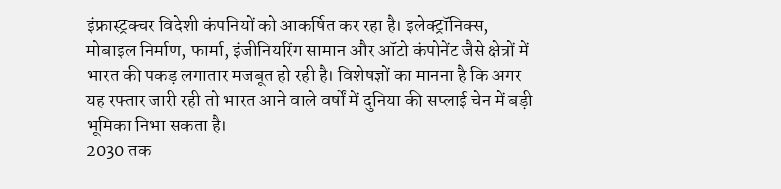इंफ्रास्ट्रक्चर विदेशी कंपनियों को आकर्षित कर रहा है। इलेक्ट्रॉनिक्स, मोबाइल निर्माण, फार्मा, इंजीनियरिंग सामान और ऑटो कंपोनेंट जैसे क्षेत्रों में भारत की पकड़ लगातार मजबूत हो रही है। विशेषज्ञों का मानना है कि अगर यह रफ्तार जारी रही तो भारत आने वाले वर्षों में दुनिया की सप्लाई चेन में बड़ी भूमिका निभा सकता है।
2030 तक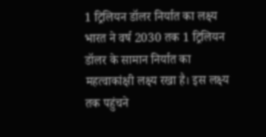1 ट्रिलियन डॉलर निर्यात का लक्ष्य
भारत ने वर्ष 2030 तक 1 ट्रिलियन डॉलर के सामान निर्यात का महत्वाकांक्षी लक्ष्य रखा है। इस लक्ष्य तक पहुंचने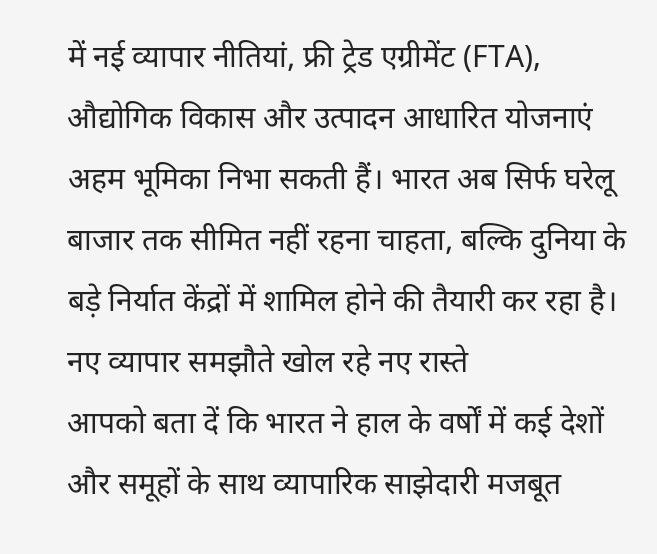में नई व्यापार नीतियां, फ्री ट्रेड एग्रीमेंट (FTA), औद्योगिक विकास और उत्पादन आधारित योजनाएं अहम भूमिका निभा सकती हैं। भारत अब सिर्फ घरेलू बाजार तक सीमित नहीं रहना चाहता, बल्कि दुनिया के बड़े निर्यात केंद्रों में शामिल होने की तैयारी कर रहा है।
नए व्यापार समझौते खोल रहे नए रास्ते
आपको बता दें कि भारत ने हाल के वर्षों में कई देशों और समूहों के साथ व्यापारिक साझेदारी मजबूत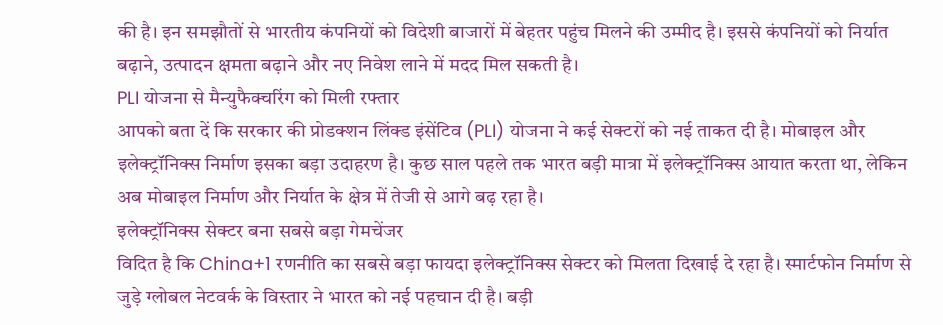की है। इन समझौतों से भारतीय कंपनियों को विदेशी बाजारों में बेहतर पहुंच मिलने की उम्मीद है। इससे कंपनियों को निर्यात बढ़ाने, उत्पादन क्षमता बढ़ाने और नए निवेश लाने में मदद मिल सकती है।
PLI योजना से मैन्युफैक्चरिंग को मिली रफ्तार
आपको बता दें कि सरकार की प्रोडक्शन लिंक्ड इंसेंटिव (PLI) योजना ने कई सेक्टरों को नई ताकत दी है। मोबाइल और इलेक्ट्रॉनिक्स निर्माण इसका बड़ा उदाहरण है। कुछ साल पहले तक भारत बड़ी मात्रा में इलेक्ट्रॉनिक्स आयात करता था, लेकिन अब मोबाइल निर्माण और निर्यात के क्षेत्र में तेजी से आगे बढ़ रहा है।
इलेक्ट्रॉनिक्स सेक्टर बना सबसे बड़ा गेमचेंजर
विदित है कि China+1 रणनीति का सबसे बड़ा फायदा इलेक्ट्रॉनिक्स सेक्टर को मिलता दिखाई दे रहा है। स्मार्टफोन निर्माण से जुड़े ग्लोबल नेटवर्क के विस्तार ने भारत को नई पहचान दी है। बड़ी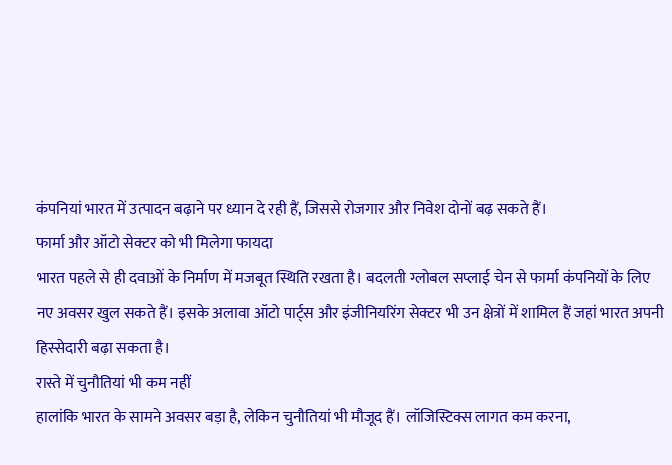कंपनियां भारत में उत्पादन बढ़ाने पर ध्यान दे रही हैं, जिससे रोजगार और निवेश दोनों बढ़ सकते हैं।
फार्मा और ऑटो सेक्टर को भी मिलेगा फायदा
भारत पहले से ही दवाओं के निर्माण में मजबूत स्थिति रखता है। बदलती ग्लोबल सप्लाई चेन से फार्मा कंपनियों के लिए नए अवसर खुल सकते हैं। इसके अलावा ऑटो पार्ट्स और इंजीनियरिंग सेक्टर भी उन क्षेत्रों में शामिल हैं जहां भारत अपनी हिस्सेदारी बढ़ा सकता है।
रास्ते में चुनौतियां भी कम नहीं
हालांकि भारत के सामने अवसर बड़ा है, लेकिन चुनौतियां भी मौजूद हैं। लॉजिस्टिक्स लागत कम करना,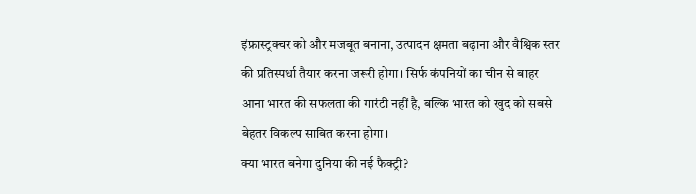इंफ्रास्ट्रक्चर को और मजबूत बनाना, उत्पादन क्षमता बढ़ाना और वैश्विक स्तर की प्रतिस्पर्धा तैयार करना जरूरी होगा। सिर्फ कंपनियों का चीन से बाहर आना भारत की सफलता की गारंटी नहीं है, बल्कि भारत को खुद को सबसे बेहतर विकल्प साबित करना होगा।
क्या भारत बनेगा दुनिया की नई फैक्ट्री?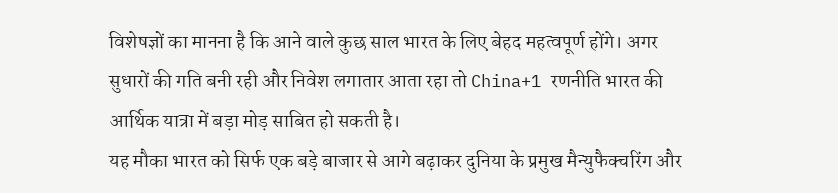विशेषज्ञों का मानना है कि आने वाले कुछ साल भारत के लिए बेहद महत्वपूर्ण होंगे। अगर सुधारों की गति बनी रही और निवेश लगातार आता रहा तो China+1 रणनीति भारत की आर्थिक यात्रा में बड़ा मोड़ साबित हो सकती है।
यह मौका भारत को सिर्फ एक बड़े बाजार से आगे बढ़ाकर दुनिया के प्रमुख मैन्युफैक्चरिंग और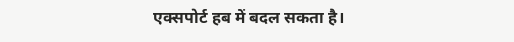एक्सपोर्ट हब में बदल सकता है।